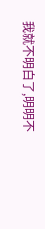我就不明白了,明明不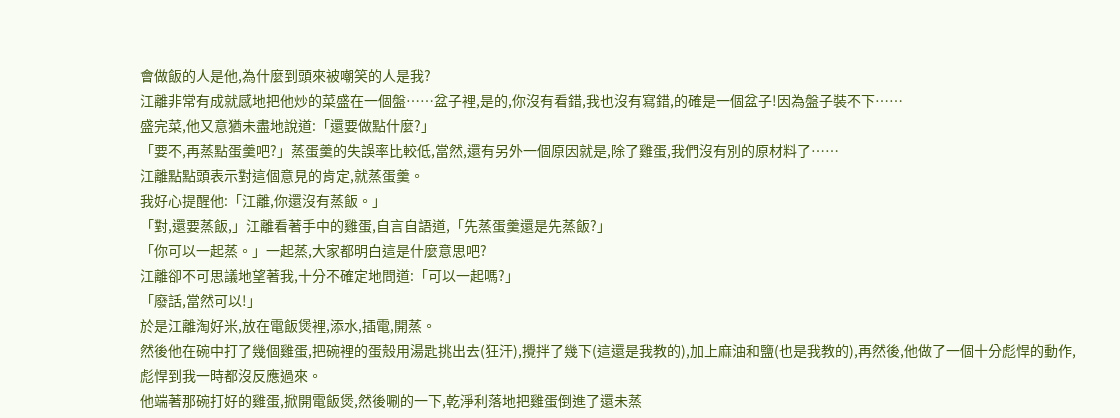會做飯的人是他,為什麼到頭來被嘲笑的人是我?
江離非常有成就感地把他炒的菜盛在一個盤……盆子裡,是的,你沒有看錯,我也沒有寫錯,的確是一個盆子!因為盤子裝不下……
盛完菜,他又意猶未盡地說道:「還要做點什麼?」
「要不,再蒸點蛋羹吧?」蒸蛋羹的失誤率比較低,當然,還有另外一個原因就是,除了雞蛋,我們沒有別的原材料了……
江離點點頭表示對這個意見的肯定,就蒸蛋羹。
我好心提醒他:「江離,你還沒有蒸飯。」
「對,還要蒸飯,」江離看著手中的雞蛋,自言自語道,「先蒸蛋羹還是先蒸飯?」
「你可以一起蒸。」一起蒸,大家都明白這是什麼意思吧?
江離卻不可思議地望著我,十分不確定地問道:「可以一起嗎?」
「廢話,當然可以!」
於是江離淘好米,放在電飯煲裡,添水,插電,開蒸。
然後他在碗中打了幾個雞蛋,把碗裡的蛋殼用湯匙挑出去(狂汗),攪拌了幾下(這還是我教的),加上麻油和鹽(也是我教的),再然後,他做了一個十分彪悍的動作,彪悍到我一時都沒反應過來。
他端著那碗打好的雞蛋,掀開電飯煲,然後唰的一下,乾淨利落地把雞蛋倒進了還未蒸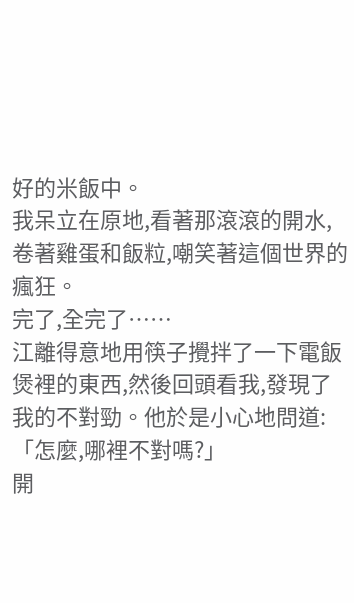好的米飯中。
我呆立在原地,看著那滾滾的開水,卷著雞蛋和飯粒,嘲笑著這個世界的瘋狂。
完了,全完了……
江離得意地用筷子攪拌了一下電飯煲裡的東西,然後回頭看我,發現了我的不對勁。他於是小心地問道:「怎麼,哪裡不對嗎?」
開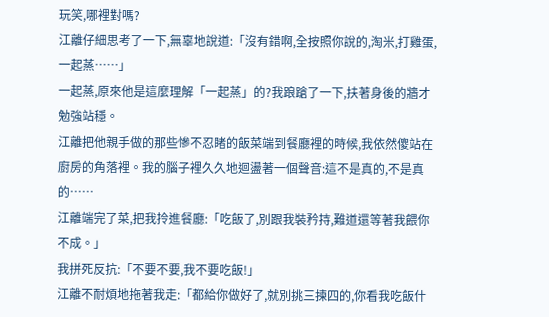玩笑,哪裡對嗎?
江離仔細思考了一下,無辜地說道:「沒有錯啊,全按照你說的,淘米,打雞蛋,一起蒸……」
一起蒸,原來他是這麼理解「一起蒸」的?我踉蹌了一下,扶著身後的牆才勉強站穩。
江離把他親手做的那些慘不忍睹的飯菜端到餐廳裡的時候,我依然傻站在廚房的角落裡。我的腦子裡久久地迴盪著一個聲音:這不是真的,不是真的……
江離端完了菜,把我拎進餐廳:「吃飯了,別跟我裝矜持,難道還等著我餵你不成。」
我拼死反抗:「不要不要,我不要吃飯!」
江離不耐煩地拖著我走:「都給你做好了,就別挑三揀四的,你看我吃飯什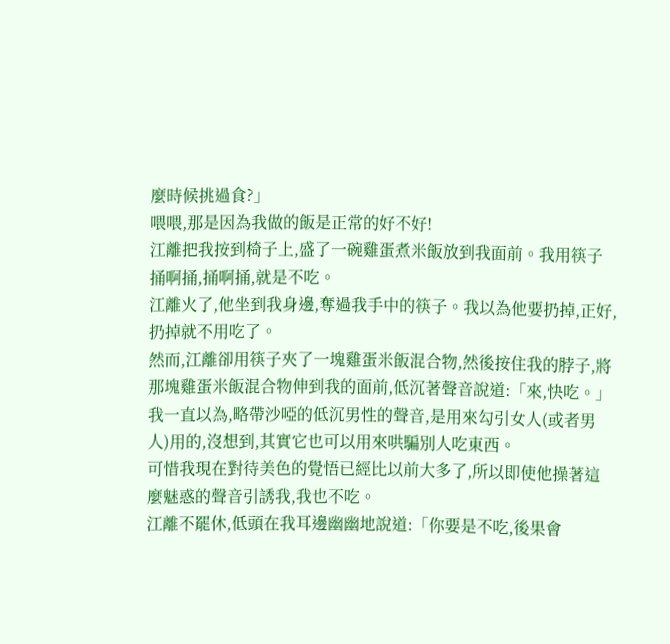麼時候挑過食?」
喂喂,那是因為我做的飯是正常的好不好!
江離把我按到椅子上,盛了一碗雞蛋煮米飯放到我面前。我用筷子捅啊捅,捅啊捅,就是不吃。
江離火了,他坐到我身邊,奪過我手中的筷子。我以為他要扔掉,正好,扔掉就不用吃了。
然而,江離卻用筷子夾了一塊雞蛋米飯混合物,然後按住我的脖子,將那塊雞蛋米飯混合物伸到我的面前,低沉著聲音說道:「來,快吃。」
我一直以為,略帶沙啞的低沉男性的聲音,是用來勾引女人(或者男人)用的,沒想到,其實它也可以用來哄騙別人吃東西。
可惜我現在對待美色的覺悟已經比以前大多了,所以即使他操著這麼魅惑的聲音引誘我,我也不吃。
江離不罷休,低頭在我耳邊幽幽地說道:「你要是不吃,後果會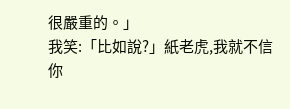很嚴重的。」
我笑:「比如說?」紙老虎,我就不信你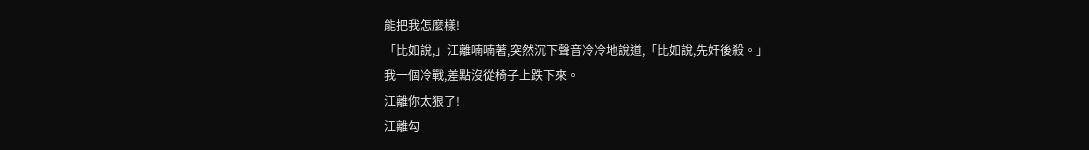能把我怎麼樣!
「比如說,」江離喃喃著,突然沉下聲音冷冷地說道,「比如說,先奸後殺。」
我一個冷戰,差點沒從椅子上跌下來。
江離你太狠了!
江離勾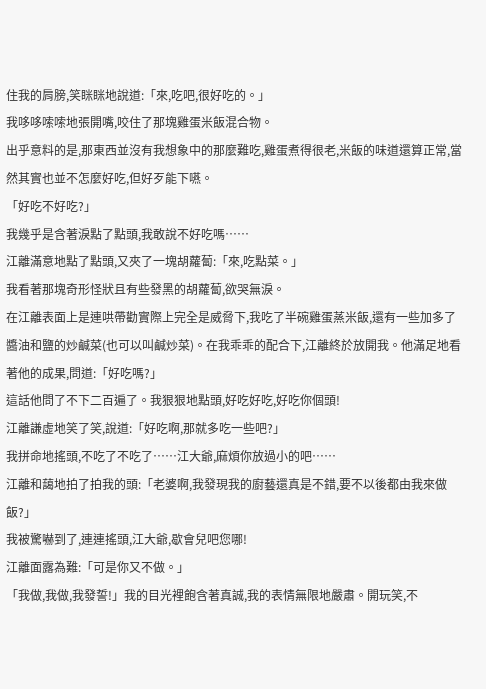住我的肩膀,笑眯眯地說道:「來,吃吧,很好吃的。」
我哆哆嗦嗦地張開嘴,咬住了那塊雞蛋米飯混合物。
出乎意料的是,那東西並沒有我想象中的那麼難吃,雞蛋煮得很老,米飯的味道還算正常,當然其實也並不怎麼好吃,但好歹能下嚥。
「好吃不好吃?」
我幾乎是含著淚點了點頭,我敢說不好吃嗎……
江離滿意地點了點頭,又夾了一塊胡蘿蔔:「來,吃點菜。」
我看著那塊奇形怪狀且有些發黑的胡蘿蔔,欲哭無淚。
在江離表面上是連哄帶勸實際上完全是威脅下,我吃了半碗雞蛋蒸米飯,還有一些加多了醬油和鹽的炒鹹菜(也可以叫鹹炒菜)。在我乖乖的配合下,江離終於放開我。他滿足地看著他的成果,問道:「好吃嗎?」
這話他問了不下二百遍了。我狠狠地點頭,好吃好吃,好吃你個頭!
江離謙虛地笑了笑,說道:「好吃啊,那就多吃一些吧?」
我拼命地搖頭,不吃了不吃了……江大爺,麻煩你放過小的吧……
江離和藹地拍了拍我的頭:「老婆啊,我發現我的廚藝還真是不錯,要不以後都由我來做飯?」
我被驚嚇到了,連連搖頭,江大爺,歇會兒吧您哪!
江離面露為難:「可是你又不做。」
「我做,我做,我發誓!」我的目光裡飽含著真誠,我的表情無限地嚴肅。開玩笑,不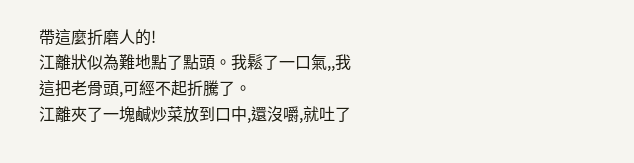帶這麼折磨人的!
江離狀似為難地點了點頭。我鬆了一口氣,,我這把老骨頭,可經不起折騰了。
江離夾了一塊鹹炒菜放到口中,還沒嚼,就吐了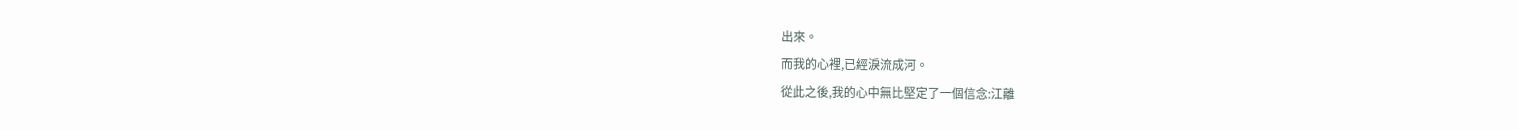出來。
而我的心裡,已經淚流成河。
從此之後,我的心中無比堅定了一個信念:江離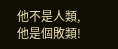他不是人類,他是個敗類!